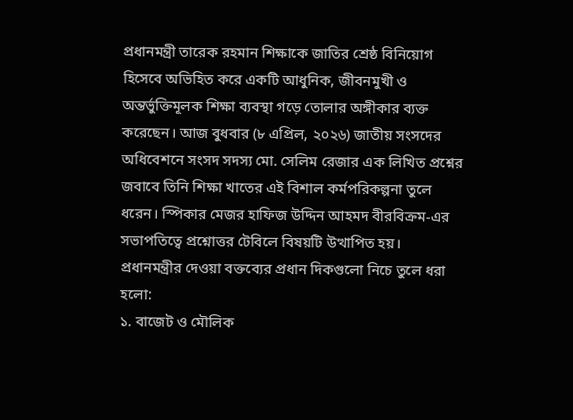প্রধানমন্ত্রী তারেক রহমান শিক্ষাকে জাতির শ্রেষ্ঠ বিনিয়োগ হিসেবে অভিহিত করে একটি আধুনিক, জীবনমুখী ও অন্তর্ভুক্তিমূলক শিক্ষা ব্যবস্থা গড়ে তোলার অঙ্গীকার ব্যক্ত করেছেন। আজ বুধবার (৮ এপ্রিল, ২০২৬) জাতীয় সংসদের অধিবেশনে সংসদ সদস্য মো. সেলিম রেজার এক লিখিত প্রশ্নের জবাবে তিনি শিক্ষা খাতের এই বিশাল কর্মপরিকল্পনা তুলে ধরেন। স্পিকার মেজর হাফিজ উদ্দিন আহমদ বীরবিক্রম-এর সভাপতিত্বে প্রশ্নোত্তর টেবিলে বিষয়টি উত্থাপিত হয়।
প্রধানমন্ত্রীর দেওয়া বক্তব্যের প্রধান দিকগুলো নিচে তুলে ধরা হলো:
১. বাজেট ও মৌলিক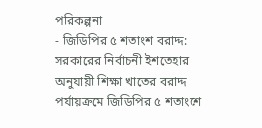পরিকল্পনা
- জিডিপির ৫ শতাংশ বরাদ্দ: সরকারের নির্বাচনী ইশতেহার অনুযায়ী শিক্ষা খাতের বরাদ্দ পর্যায়ক্রমে জিডিপির ৫ শতাংশে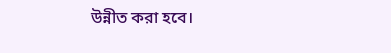উন্নীত করা হবে।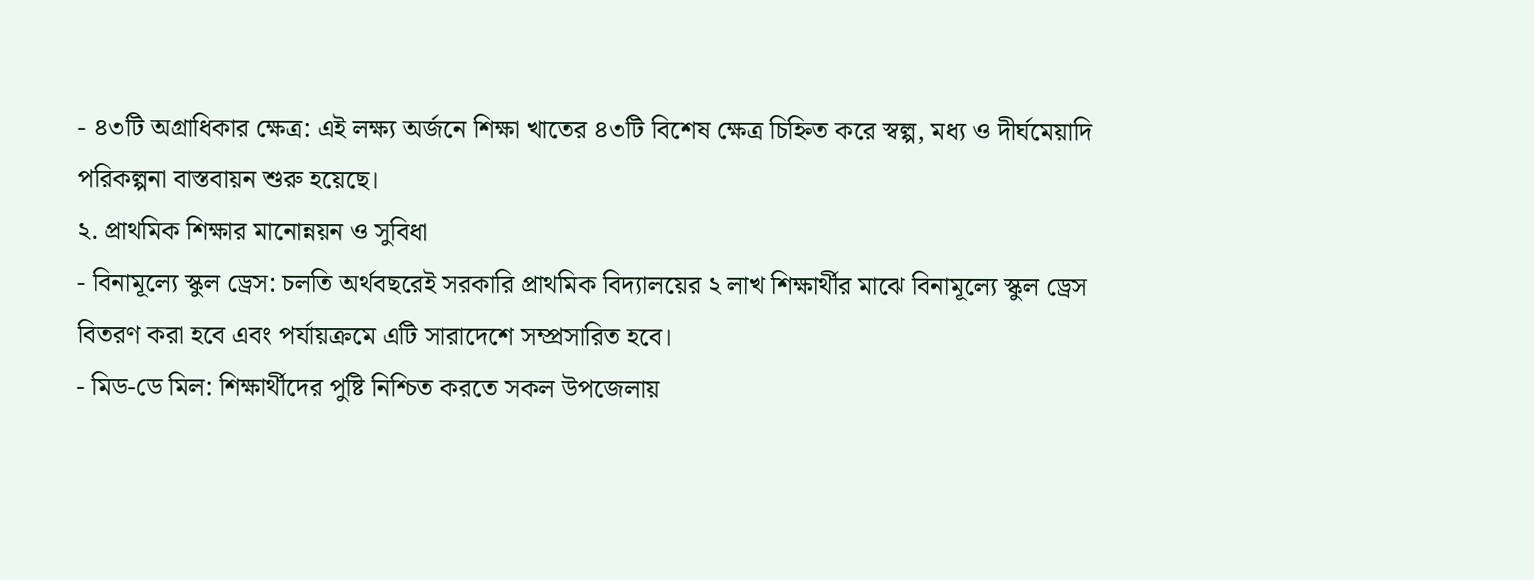- ৪৩টি অগ্রাধিকার ক্ষেত্র: এই লক্ষ্য অর্জনে শিক্ষা খাতের ৪৩টি বিশেষ ক্ষেত্র চিহ্নিত করে স্বল্প, মধ্য ও দীর্ঘমেয়াদি পরিকল্পনা বাস্তবায়ন শুরু হয়েছে।
২. প্রাথমিক শিক্ষার মানোন্নয়ন ও সুবিধা
- বিনামূল্যে স্কুল ড্রেস: চলতি অর্থবছরেই সরকারি প্রাথমিক বিদ্যালয়ের ২ লাখ শিক্ষার্থীর মাঝে বিনামূল্যে স্কুল ড্রেস বিতরণ করা হবে এবং পর্যায়ক্রমে এটি সারাদেশে সম্প্রসারিত হবে।
- মিড-ডে মিল: শিক্ষার্থীদের পুষ্টি নিশ্চিত করতে সকল উপজেলায়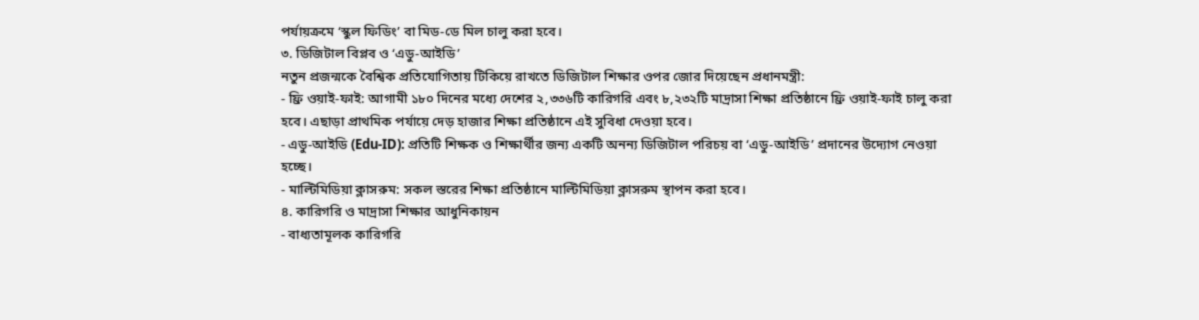পর্যায়ক্রমে ‘স্কুল ফিডিং’ বা মিড-ডে মিল চালু করা হবে।
৩. ডিজিটাল বিপ্লব ও ‘এডু-আইডি’
নতুন প্রজন্মকে বৈশ্বিক প্রতিযোগিতায় টিকিয়ে রাখতে ডিজিটাল শিক্ষার ওপর জোর দিয়েছেন প্রধানমন্ত্রী:
- ফ্রি ওয়াই-ফাই: আগামী ১৮০ দিনের মধ্যে দেশের ২,৩৩৬টি কারিগরি এবং ৮,২৩২টি মাদ্রাসা শিক্ষা প্রতিষ্ঠানে ফ্রি ওয়াই-ফাই চালু করা হবে। এছাড়া প্রাথমিক পর্যায়ে দেড় হাজার শিক্ষা প্রতিষ্ঠানে এই সুবিধা দেওয়া হবে।
- এডু-আইডি (Edu-ID): প্রতিটি শিক্ষক ও শিক্ষার্থীর জন্য একটি অনন্য ডিজিটাল পরিচয় বা ‘এডু-আইডি’ প্রদানের উদ্যোগ নেওয়া হচ্ছে।
- মাল্টিমিডিয়া ক্লাসরুম: সকল স্তরের শিক্ষা প্রতিষ্ঠানে মাল্টিমিডিয়া ক্লাসরুম স্থাপন করা হবে।
৪. কারিগরি ও মাদ্রাসা শিক্ষার আধুনিকায়ন
- বাধ্যতামূলক কারিগরি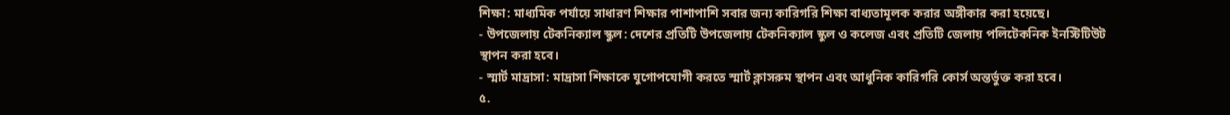শিক্ষা: মাধ্যমিক পর্যায়ে সাধারণ শিক্ষার পাশাপাশি সবার জন্য কারিগরি শিক্ষা বাধ্যতামূলক করার অঙ্গীকার করা হয়েছে।
- উপজেলায় টেকনিক্যাল স্কুল: দেশের প্রতিটি উপজেলায় টেকনিক্যাল স্কুল ও কলেজ এবং প্রতিটি জেলায় পলিটেকনিক ইনস্টিটিউট স্থাপন করা হবে।
- স্মার্ট মাদ্রাসা: মাদ্রাসা শিক্ষাকে যুগোপযোগী করতে স্মার্ট ক্লাসরুম স্থাপন এবং আধুনিক কারিগরি কোর্স অন্তর্ভুক্ত করা হবে।
৫.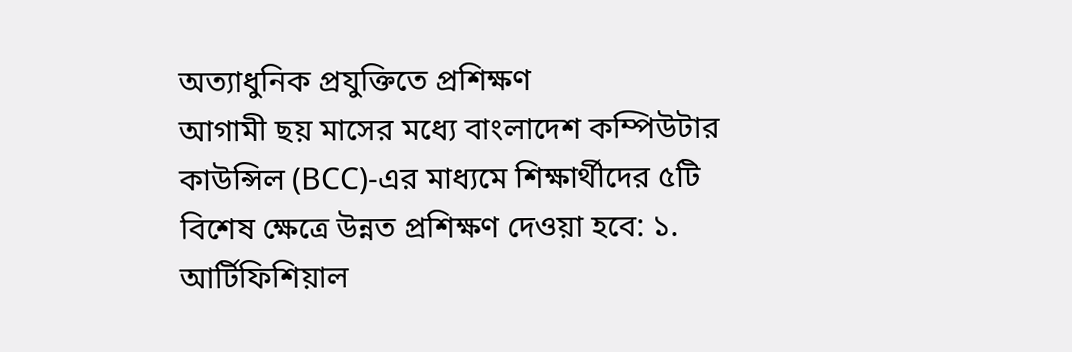অত্যাধুনিক প্রযুক্তিতে প্রশিক্ষণ
আগামী ছয় মাসের মধ্যে বাংলাদেশ কম্পিউটার কাউন্সিল (BCC)-এর মাধ্যমে শিক্ষার্থীদের ৫টি বিশেষ ক্ষেত্রে উন্নত প্রশিক্ষণ দেওয়া হবে: ১. আর্টিফিশিয়াল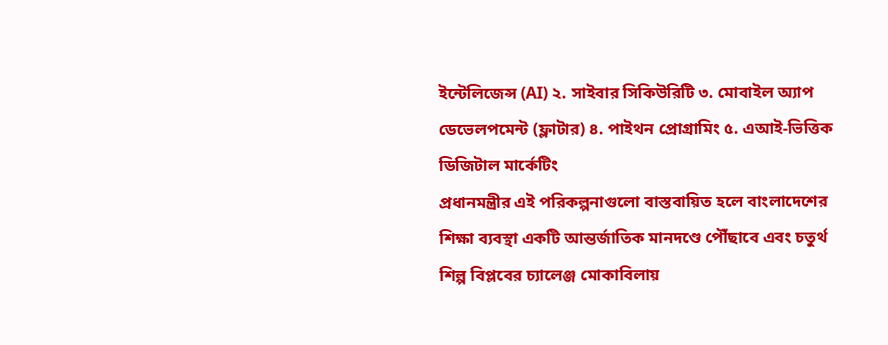ইন্টেলিজেন্স (AI) ২. সাইবার সিকিউরিটি ৩. মোবাইল অ্যাপ ডেভেলপমেন্ট (ফ্লাটার) ৪. পাইথন প্রোগ্রামিং ৫. এআই-ভিত্তিক ডিজিটাল মার্কেটিং
প্রধানমন্ত্রীর এই পরিকল্পনাগুলো বাস্তবায়িত হলে বাংলাদেশের শিক্ষা ব্যবস্থা একটি আন্তর্জাতিক মানদণ্ডে পৌঁছাবে এবং চতুর্থ শিল্প বিপ্লবের চ্যালেঞ্জ মোকাবিলায়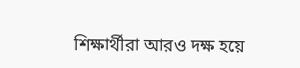শিক্ষার্থীরা আরও দক্ষ হয়ে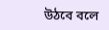উঠবে বলে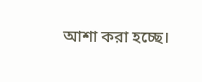আশা করা হচ্ছে।